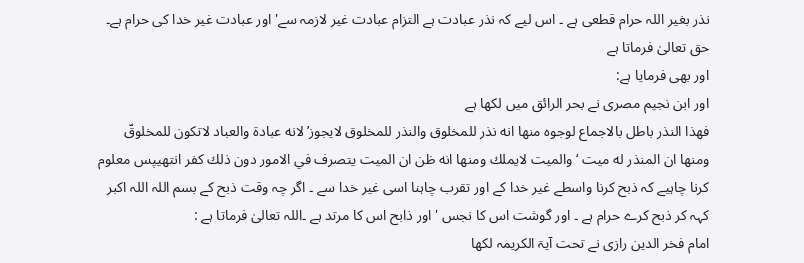نذر بغیر اللہ حرام قطعی ہے ۔ اس لیے کہ نذر عبادت ہے التزام عبادت غیر لازمہ سے' اور عبادت غیر خدا کی حرام ہے۔ حق تعالیٰ فرماتا ہے
اور بھی فرمایا ہے:
اور ابن نجیم مصری نے بحر الرائق میں لکھا ہے
فهذا النذر باطل بالاجماع لوجوه منها انه نذر للمخلوق والنذر للمخلوق لايجوز’لانه عبادة والعباد لاتكون للمخلوقّ ومنها ان المنذر له ميت ‘ والميت لايملك ومنها انه ظن ان الميت يتصرف في الامور دون ذلك كفر انتهيپس معلوم کرنا چاہیے کہ ذبح کرنا واسطے غیر خدا کے اور تقرب چاہنا اسی غیر خدا سے ۔ اگر چہ وقت ذبح کے بسم اللہ اللہ اکبر کہہ کر ذبح کرے حرام ہے ۔ اور گوشت اس کا نجس ' اور ذابح اس کا مرتد ہے ۔اللہ تعالیٰ فرماتا ہے :
امام فخر الدین رازی نے تحت آیۃ الکریمہ لکھا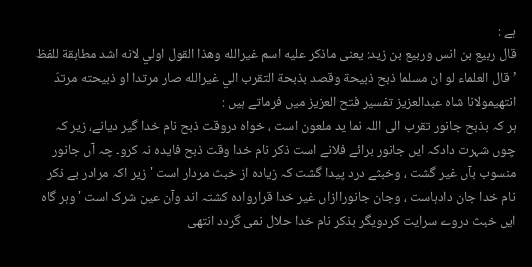ہے :
قال ربیع بن انس وربیع بن زید: یعنی ماذکر علیه اسم غيرالله وهذا القول اولي لانه اشد مطابقة للفظ ’ قال العلماء لو ان مسلما ذبح ذبيحة وقصد بذبحة التقرب الي غيرالله صار مرتدا او ذبيحته مرتدّ انتهيمولانا شاہ عبدالعزیز تفسیر فتح العزیز میں فرماتے ہیں :
ہر کہ بذبح جانور تقرب الی اللہ نما ید ملعون است ، خواہ دروقت ذبح نام خدا گیر دیانے، زیر کہ چوں شہرت دادکہ ایں جانور برائے فلانے است ذکر نام خدا وقت ذبح فایدہ نہ کرو۔ چہ آں جانور منسوب بآں غیر گشت ، وخبثے درد پیدا گشت کہ زیادہ از خبث مردار است ' زیر اکہ مرادر بے ذکر نام خدا جان دادہاست ، وجان جانوراازاں غیر خدا قراروادہ کشتہ اند وآن عین شرک است ' وہر گاہ ایں خبث دروے سرایت کردویگر بذکر نام خدا حلال نمی گردد انتھی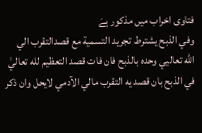فتاوی اخراب میں مذکور ہےَ
وفي الذبح يشترط تجريد التسمية مع قصدالتقرب الي الله تعاليي وحده بالذبح فان فات قصد التعظيم لله تعاليٰ في الذبح بان قصد يه التقرب مالي الآدمي لايحل وان ذكر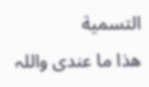التسمية
ھذا ما عندی واللہ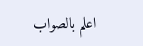اعلم بالصواب